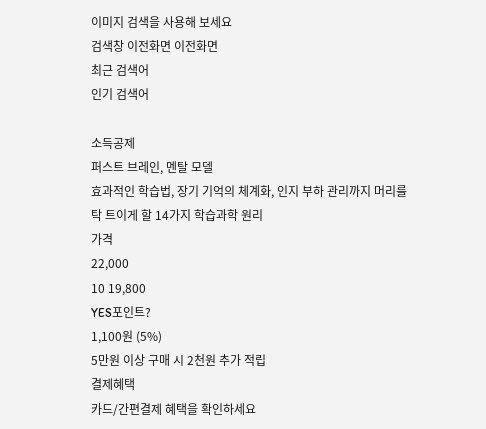이미지 검색을 사용해 보세요
검색창 이전화면 이전화면
최근 검색어
인기 검색어

소득공제
퍼스트 브레인, 멘탈 모델
효과적인 학습법, 장기 기억의 체계화, 인지 부하 관리까지 머리를 탁 트이게 할 14가지 학습과학 원리
가격
22,000
10 19,800
YES포인트?
1,100원 (5%)
5만원 이상 구매 시 2천원 추가 적립
결제혜택
카드/간편결제 혜택을 확인하세요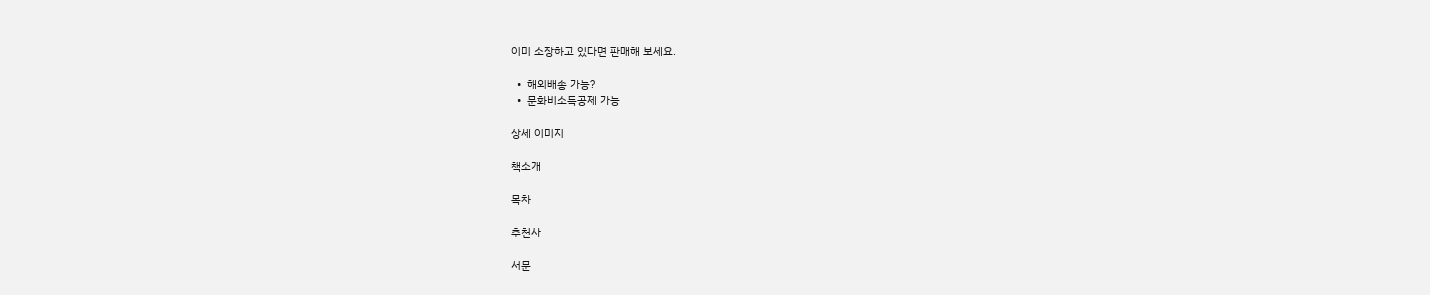이미 소장하고 있다면 판매해 보세요.

  •  해외배송 가능?
  •  문화비소득공제 가능

상세 이미지

책소개

목차

추천사

서문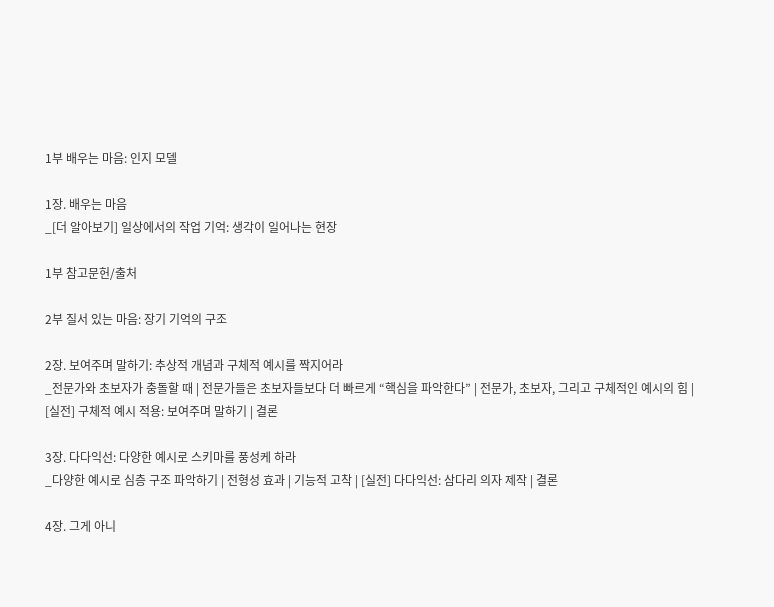1부 배우는 마음: 인지 모델

1장. 배우는 마음
_[더 알아보기] 일상에서의 작업 기억: 생각이 일어나는 현장

1부 참고문헌/출처

2부 질서 있는 마음: 장기 기억의 구조

2장. 보여주며 말하기: 추상적 개념과 구체적 예시를 짝지어라
_전문가와 초보자가 충돌할 때 | 전문가들은 초보자들보다 더 빠르게 “핵심을 파악한다” | 전문가, 초보자, 그리고 구체적인 예시의 힘 | [실전] 구체적 예시 적용: 보여주며 말하기 | 결론

3장. 다다익선: 다양한 예시로 스키마를 풍성케 하라
_다양한 예시로 심층 구조 파악하기 | 전형성 효과 | 기능적 고착 | [실전] 다다익선: 삼다리 의자 제작 | 결론

4장. 그게 아니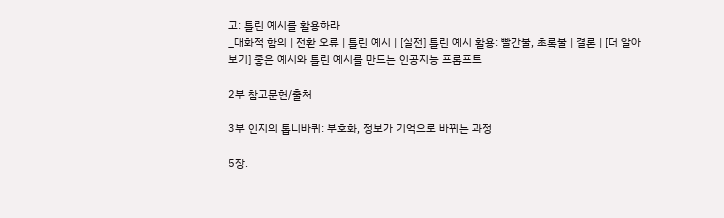고: 틀린 예시를 활용하라
_대화적 함의 | 전환 오류 | 틀린 예시 | [실전] 틀린 예시 활용: 빨간불, 초록불 | 결론 | [더 알아보기] 좋은 예시와 틀린 예시를 만드는 인공지능 프롬프트

2부 참고문헌/출처

3부 인지의 톱니바퀴: 부호화, 정보가 기억으로 바뀌는 과정

5장.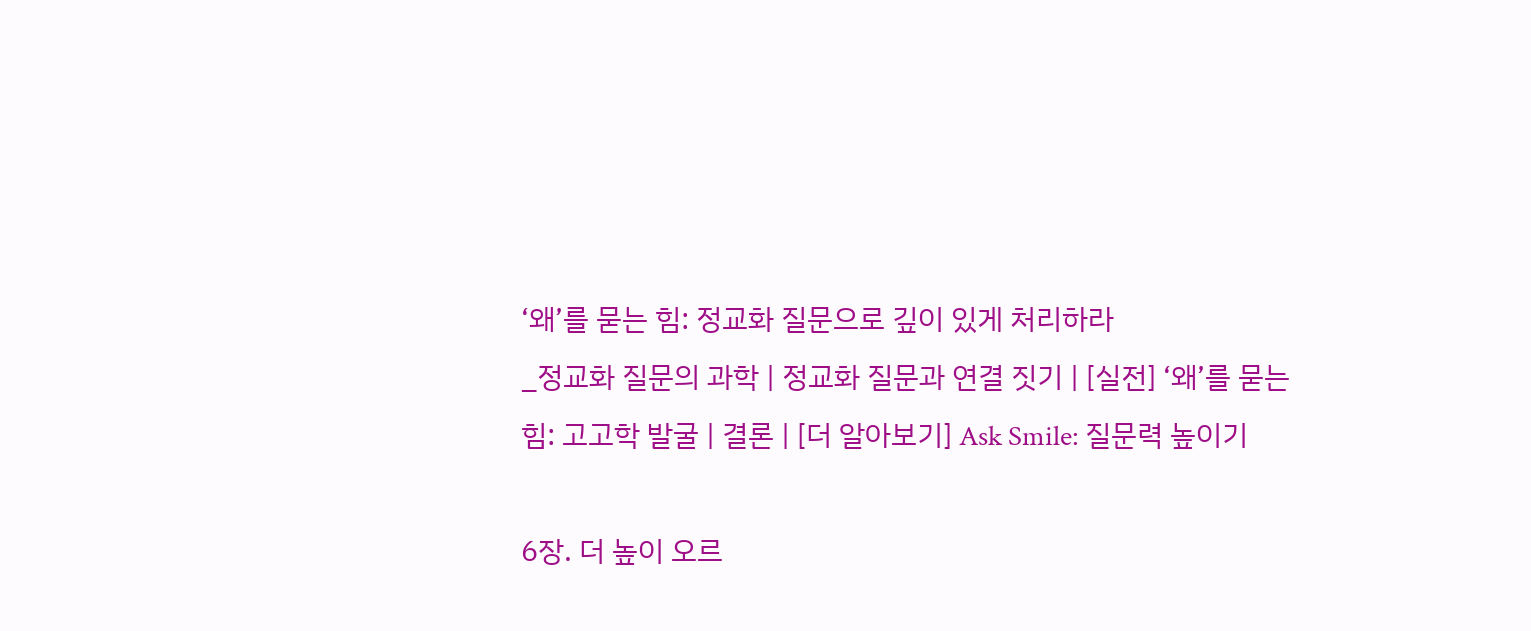‘왜’를 묻는 힘: 정교화 질문으로 깊이 있게 처리하라
_정교화 질문의 과학 | 정교화 질문과 연결 짓기 | [실전] ‘왜’를 묻는 힘: 고고학 발굴 | 결론 | [더 알아보기] Ask Smile: 질문력 높이기

6장. 더 높이 오르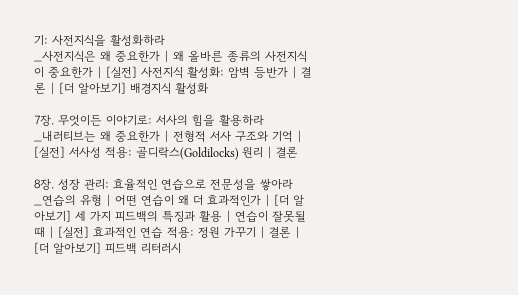기: 사전지식을 활성화하라
_사전지식은 왜 중요한가 | 왜 올바른 종류의 사전지식이 중요한가 | [실전] 사전지식 활성화: 암벽 등반가 | 결론 | [더 알아보기] 배경지식 활성화

7장. 무엇이든 이야기로: 서사의 힘을 활용하라
_내러티브는 왜 중요한가 | 전형적 서사 구조와 기억 | [실전] 서사성 적용: 골디락스(Goldilocks) 원리 | 결론

8장. 성장 관리: 효율적인 연습으로 전문성을 쌓아라
_연습의 유형 | 어떤 연습이 왜 더 효과적인가 | [더 알아보기] 세 가지 피드백의 특징과 활용 | 연습이 잘못될 때 | [실전] 효과적인 연습 적용: 정원 가꾸기 | 결론 | [더 알아보기] 피드백 리터러시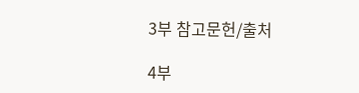3부 참고문헌/출처

4부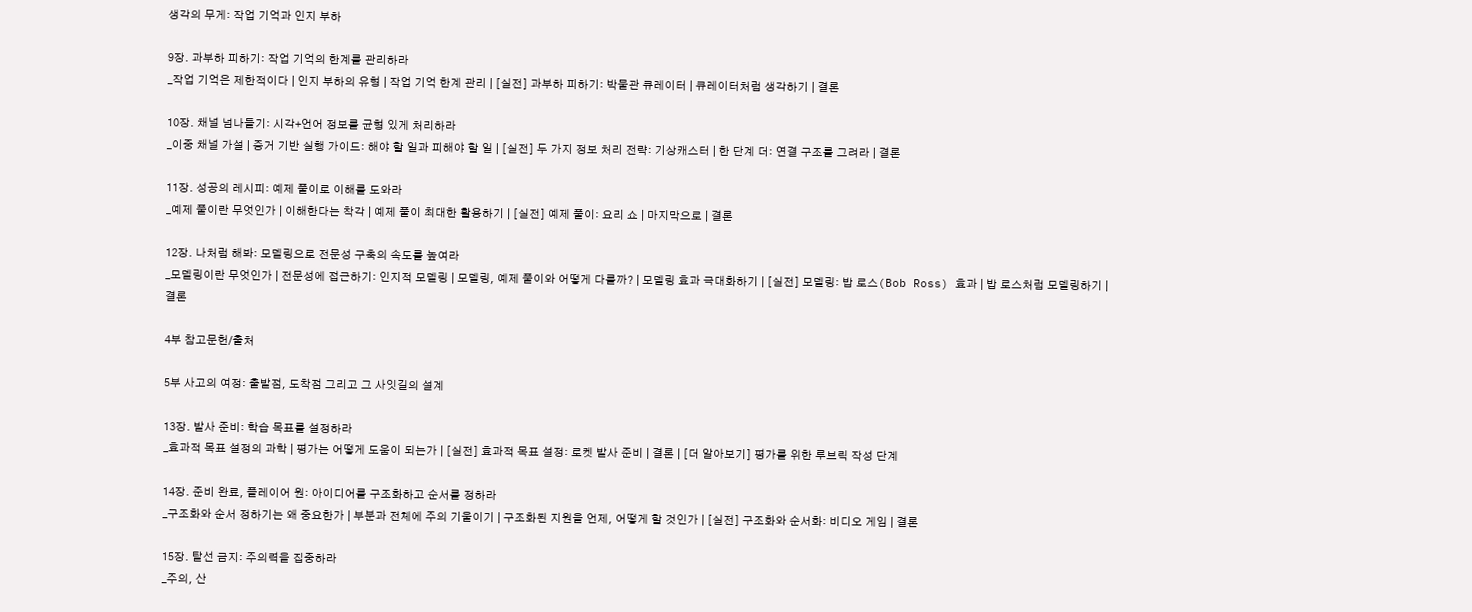생각의 무게: 작업 기억과 인지 부하

9장. 과부하 피하기: 작업 기억의 한계를 관리하라
_작업 기억은 제한적이다 | 인지 부하의 유형 | 작업 기억 한계 관리 | [실전] 과부하 피하기: 박물관 큐레이터 | 큐레이터처럼 생각하기 | 결론

10장. 채널 넘나들기: 시각+언어 정보를 균형 있게 처리하라
_이중 채널 가설 | 증거 기반 실행 가이드: 해야 할 일과 피해야 할 일 | [실전] 두 가지 정보 처리 전략: 기상캐스터 | 한 단계 더: 연결 구조를 그려라 | 결론

11장. 성공의 레시피: 예제 풀이로 이해를 도와라
_예제 풀이란 무엇인가 | 이해한다는 착각 | 예제 풀이 최대한 활용하기 | [실전] 예제 풀이: 요리 쇼 | 마지막으로 | 결론

12장. 나처럼 해봐: 모델링으로 전문성 구축의 속도를 높여라
_모델링이란 무엇인가 | 전문성에 접근하기: 인지적 모델링 | 모델링, 예제 풀이와 어떻게 다를까? | 모델링 효과 극대화하기 | [실전] 모델링: 밥 로스(Bob Ross) 효과 | 밥 로스처럼 모델링하기 | 결론

4부 참고문헌/출처

5부 사고의 여정: 출발점, 도착점 그리고 그 사잇길의 설계

13장. 발사 준비: 학습 목표를 설정하라
_효과적 목표 설정의 과학 | 평가는 어떻게 도움이 되는가 | [실전] 효과적 목표 설정: 로켓 발사 준비 | 결론 | [더 알아보기] 평가를 위한 루브릭 작성 단계

14장. 준비 완료, 플레이어 원: 아이디어를 구조화하고 순서를 정하라
_구조화와 순서 정하기는 왜 중요한가 | 부분과 전체에 주의 기울이기 | 구조화된 지원을 언제, 어떻게 할 것인가 | [실전] 구조화와 순서화: 비디오 게임 | 결론

15장. 탈선 금지: 주의력을 집중하라
_주의, 산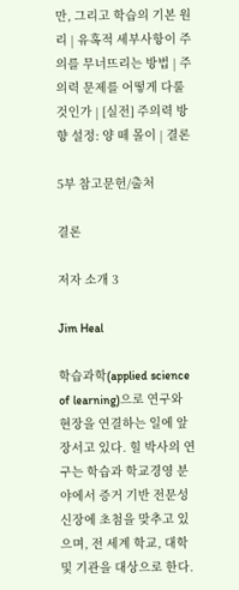만, 그리고 학습의 기본 원리 | 유혹적 세부사항이 주의를 무너뜨리는 방법 | 주의력 문제를 어떻게 다룰 것인가 | [실전] 주의력 방향 설정: 양 떼 몰이 | 결론

5부 참고문헌/출처

결론

저자 소개 3

Jim Heal

학습과학(applied science of learning)으로 연구와 현장을 연결하는 일에 앞장서고 있다. 힐 박사의 연구는 학습과 학교경영 분야에서 증거 기반 전문성 신장에 초첨을 맞추고 있으며, 전 세계 학교, 대학 및 기관을 대상으로 한다.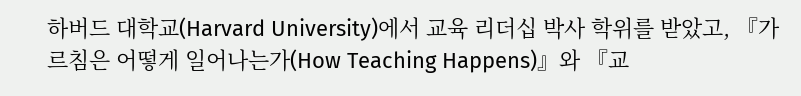하버드 대학교(Harvard University)에서 교육 리더십 박사 학위를 받았고, 『가르침은 어떻게 일어나는가(How Teaching Happens)』와 『교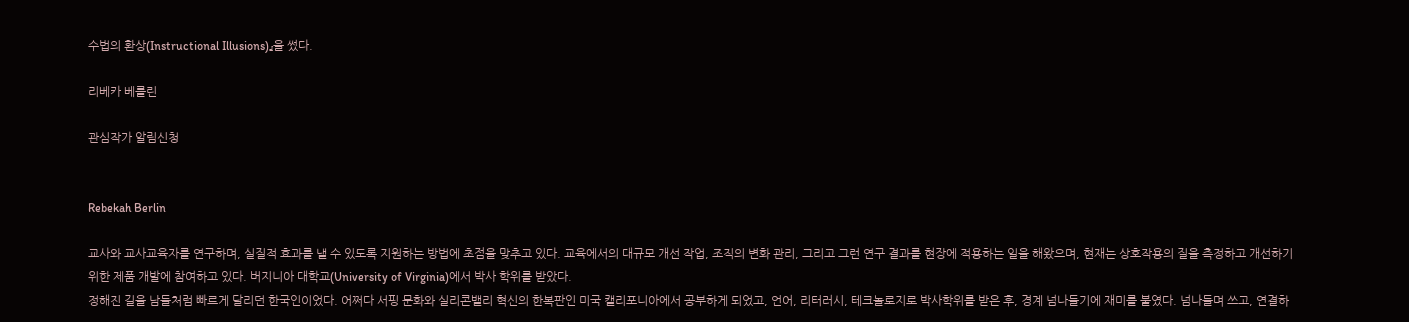수법의 환상(Instructional Illusions)』을 썼다.

리베카 베를린

관심작가 알림신청


Rebekah Berlin

교사와 교사교육자를 연구하며, 실질적 효과를 낼 수 있도록 지원하는 방법에 초점을 맞추고 있다. 교육에서의 대규모 개선 작업, 조직의 변화 관리, 그리고 그런 연구 결과를 현장에 적용하는 일을 해왔으며, 현재는 상호작용의 질을 측정하고 개선하기 위한 제품 개발에 참여하고 있다. 버지니아 대학교(University of Virginia)에서 박사 학위를 받았다.
정해진 길을 남들처럼 빠르게 달리던 한국인이었다. 어쩌다 서핑 문화와 실리콘밸리 혁신의 한복판인 미국 캘리포니아에서 공부하게 되었고, 언어, 리터러시, 테크놀로지로 박사학위를 받은 후, 경계 넘나들기에 재미를 붙였다. 넘나들며 쓰고, 연결하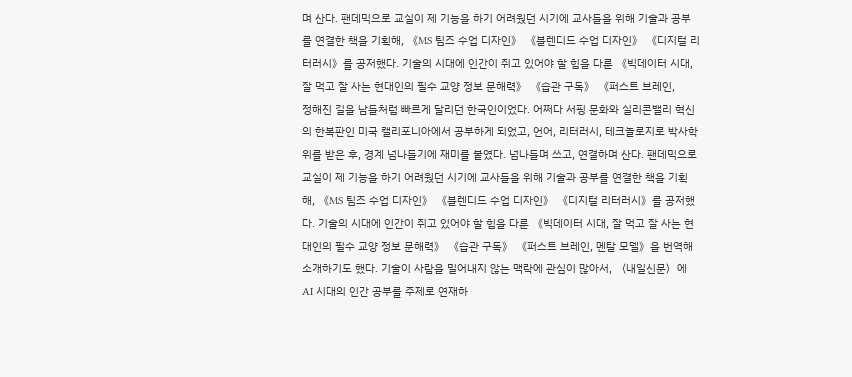며 산다. 팬데믹으로 교실이 제 기능을 하기 어려웠던 시기에 교사들을 위해 기술과 공부를 연결한 책을 기획해, 《MS 팀즈 수업 디자인》 《블렌디드 수업 디자인》 《디지털 리터러시》를 공저했다. 기술의 시대에 인간이 쥐고 있어야 할 힘을 다룬 《빅데이터 시대, 잘 먹고 잘 사는 현대인의 필수 교양 정보 문해력》 《습관 구독》 《퍼스트 브레인,
정해진 길을 남들처럼 빠르게 달리던 한국인이었다. 어쩌다 서핑 문화와 실리콘밸리 혁신의 한복판인 미국 캘리포니아에서 공부하게 되었고, 언어, 리터러시, 테크놀로지로 박사학위를 받은 후, 경계 넘나들기에 재미를 붙였다. 넘나들며 쓰고, 연결하며 산다. 팬데믹으로 교실이 제 기능을 하기 어려웠던 시기에 교사들을 위해 기술과 공부를 연결한 책을 기획해, 《MS 팀즈 수업 디자인》 《블렌디드 수업 디자인》 《디지털 리터러시》를 공저했다. 기술의 시대에 인간이 쥐고 있어야 할 힘을 다룬 《빅데이터 시대, 잘 먹고 잘 사는 현대인의 필수 교양 정보 문해력》 《습관 구독》 《퍼스트 브레인, 멘탈 모델》을 번역해 소개하기도 했다. 기술이 사람을 밀어내지 않는 맥락에 관심이 많아서, 〈내일신문〉에 AI 시대의 인간 공부를 주제로 연재하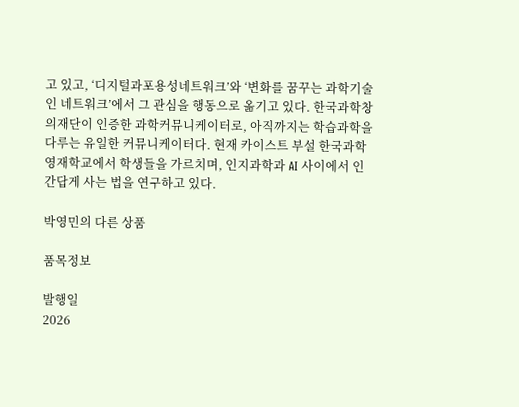고 있고, ‘디지털과포용성네트워크’와 ‘변화를 꿈꾸는 과학기술인 네트워크’에서 그 관심을 행동으로 옮기고 있다. 한국과학창의재단이 인증한 과학커뮤니케이터로, 아직까지는 학습과학을 다루는 유일한 커뮤니케이터다. 현재 카이스트 부설 한국과학영재학교에서 학생들을 가르치며, 인지과학과 AI 사이에서 인간답게 사는 법을 연구하고 있다.

박영민의 다른 상품

품목정보

발행일
2026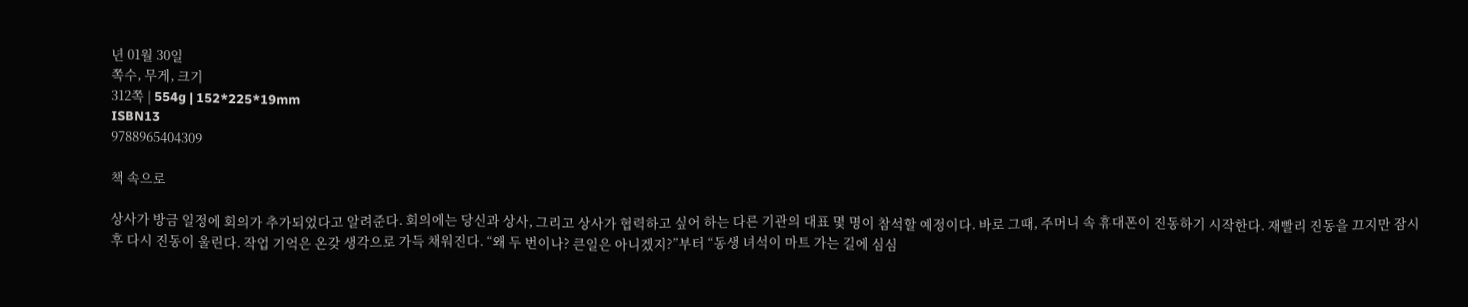년 01월 30일
쪽수, 무게, 크기
312쪽 | 554g | 152*225*19mm
ISBN13
9788965404309

책 속으로

상사가 방금 일정에 회의가 추가되었다고 알려준다. 회의에는 당신과 상사, 그리고 상사가 협력하고 싶어 하는 다른 기관의 대표 몇 명이 참석할 예정이다. 바로 그때, 주머니 속 휴대폰이 진동하기 시작한다. 재빨리 진동을 끄지만 잠시 후 다시 진동이 울린다. 작업 기억은 온갖 생각으로 가득 채워진다. “왜 두 번이나? 큰일은 아니겠지?”부터 “동생 녀석이 마트 가는 길에 심심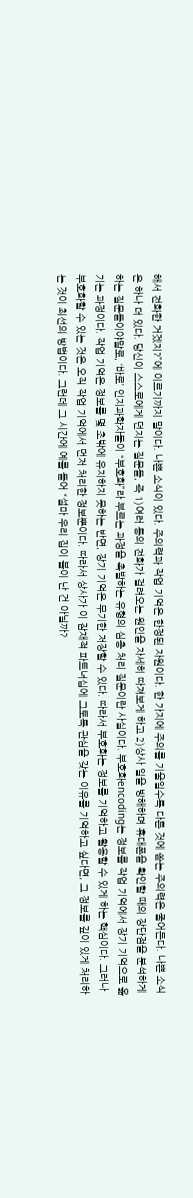해서 전화한 거겠지?”에 이르기까지 말이다. 나쁜 소식이 있다. 주의력과 작업 기억은 한정된 자원이다. 한 가지에 주의를 기울일수록 다른 것에 쏟는 주의력은 줄어든다. 나쁜 소식은 하나 더 있다. 당신이 스스로에게 던지는 질문들, 즉 1)여러 통의 전화가 걸려오는 원인을 자세히 따져보게 하고 2)상사 일을 방해하며 휴대폰을 확인할 때의 장단점을 분석하게 하는 질문들이야말로, ‘바로’ 인지과학자들이 “부호화”라 부르는 과정을 촉발하는 유형의 심층 처리 질문이란 사실이다. 부호화encoding는 정보를 작업 기억에서 장기 기억으로 옮기는 과정이다. 작업 기억은 정보를 몇 초밖에 유지하지 못하는 반면, 장기 기억은 무기한 저장할 수 있다. 따라서 부호화는 정보를 기억하고 활용할 수 있게 하는 핵심이다. 그러나 부호화할 수 있는 것은 오직 작업 기억에서 먼저 처리한 정보뿐이다. 따라서 상사가 이 잠재적 파트너십에 그토록 관심을 갖는 이유를 기억하고 싶다면, 그 정보를 깊이 있게 처리하는 것이 최선의 방법이다. 그런데 그 시간에 예를 들어 “설마 우리 집이 불이 난 건 아닐까?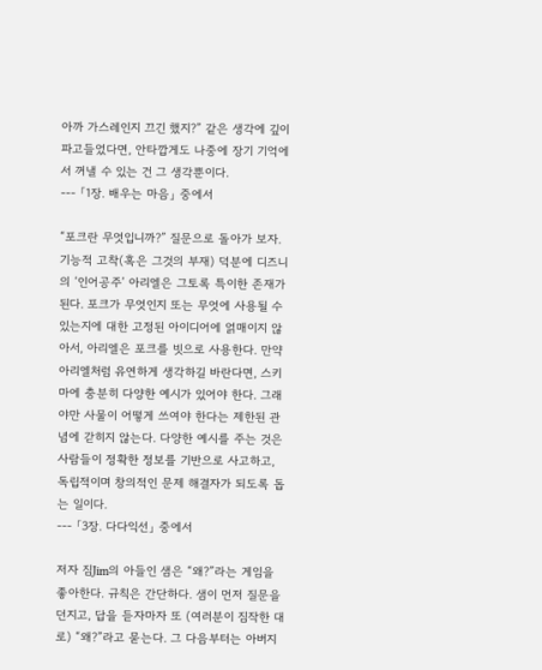아까 가스레인지 끄긴 했지?” 같은 생각에 깊이 파고들었다면, 안타깝게도 나중에 장기 기억에서 꺼낼 수 있는 건 그 생각뿐이다.
--- 「1장. 배우는 마음」 중에서

“포크란 무엇입니까?” 질문으로 돌아가 보자. 기능적 고착(혹은 그것의 부재) 덕분에 디즈니의 ‘인어공주’ 아리엘은 그토록 특이한 존재가 된다. 포크가 무엇인지 또는 무엇에 사용될 수 있는지에 대한 고정된 아이디어에 얽매이지 않아서, 아리엘은 포크를 빗으로 사용한다. 만약 아리엘처럼 유연하게 생각하길 바란다면, 스키마에 충분히 다양한 예시가 있어야 한다. 그래야만 사물이 어떻게 쓰여야 한다는 제한된 관념에 갇히지 않는다. 다양한 예시를 주는 것은 사람들이 정확한 정보를 기반으로 사고하고, 독립적이며 창의적인 문제 해결자가 되도록 돕는 일이다.
--- 「3장. 다다익선」 중에서

저자 짐Jim의 아들인 샘은 “왜?”라는 게임을 좋아한다. 규칙은 간단하다. 샘이 먼저 질문을 던지고, 답을 듣자마자 또 (여러분이 짐작한 대로) “왜?”라고 묻는다. 그 다음부터는 아버지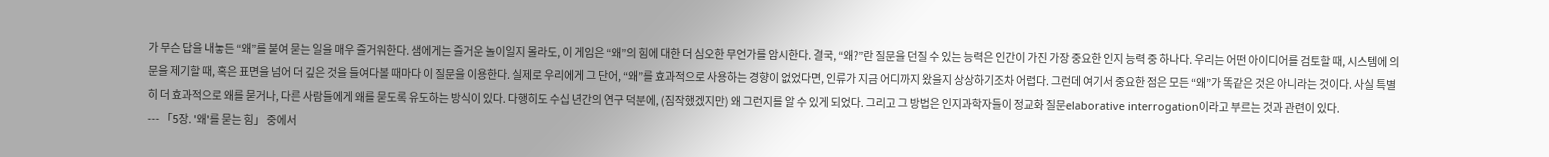가 무슨 답을 내놓든 “왜”를 붙여 묻는 일을 매우 즐거워한다. 샘에게는 즐거운 놀이일지 몰라도, 이 게임은 “왜”의 힘에 대한 더 심오한 무언가를 암시한다. 결국, “왜?”란 질문을 던질 수 있는 능력은 인간이 가진 가장 중요한 인지 능력 중 하나다. 우리는 어떤 아이디어를 검토할 때, 시스템에 의문을 제기할 때, 혹은 표면을 넘어 더 깊은 것을 들여다볼 때마다 이 질문을 이용한다. 실제로 우리에게 그 단어, “왜”를 효과적으로 사용하는 경향이 없었다면, 인류가 지금 어디까지 왔을지 상상하기조차 어렵다. 그런데 여기서 중요한 점은 모든 “왜”가 똑같은 것은 아니라는 것이다. 사실 특별히 더 효과적으로 왜를 묻거나, 다른 사람들에게 왜를 묻도록 유도하는 방식이 있다. 다행히도 수십 년간의 연구 덕분에, (짐작했겠지만) 왜 그런지를 알 수 있게 되었다. 그리고 그 방법은 인지과학자들이 정교화 질문elaborative interrogation이라고 부르는 것과 관련이 있다.
--- 「5장. '왜'를 묻는 힘」 중에서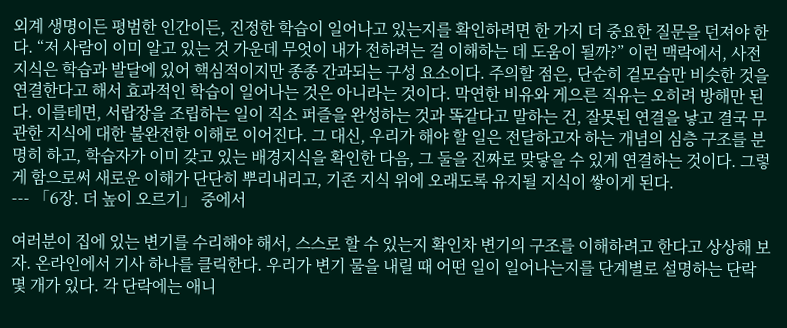외계 생명이든 평범한 인간이든, 진정한 학습이 일어나고 있는지를 확인하려면 한 가지 더 중요한 질문을 던져야 한다. “저 사람이 이미 알고 있는 것 가운데 무엇이 내가 전하려는 걸 이해하는 데 도움이 될까?” 이런 맥락에서, 사전지식은 학습과 발달에 있어 핵심적이지만 종종 간과되는 구성 요소이다. 주의할 점은, 단순히 겉모습만 비슷한 것을 연결한다고 해서 효과적인 학습이 일어나는 것은 아니라는 것이다. 막연한 비유와 게으른 직유는 오히려 방해만 된다. 이를테면, 서랍장을 조립하는 일이 직소 퍼즐을 완성하는 것과 똑같다고 말하는 건, 잘못된 연결을 낳고 결국 무관한 지식에 대한 불완전한 이해로 이어진다. 그 대신, 우리가 해야 할 일은 전달하고자 하는 개념의 심층 구조를 분명히 하고, 학습자가 이미 갖고 있는 배경지식을 확인한 다음, 그 둘을 진짜로 맞닿을 수 있게 연결하는 것이다. 그렇게 함으로써 새로운 이해가 단단히 뿌리내리고, 기존 지식 위에 오래도록 유지될 지식이 쌓이게 된다.
--- 「6장. 더 높이 오르기」 중에서

여러분이 집에 있는 변기를 수리해야 해서, 스스로 할 수 있는지 확인차 변기의 구조를 이해하려고 한다고 상상해 보자. 온라인에서 기사 하나를 클릭한다. 우리가 변기 물을 내릴 때 어떤 일이 일어나는지를 단계별로 설명하는 단락 몇 개가 있다. 각 단락에는 애니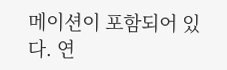메이션이 포함되어 있다. 연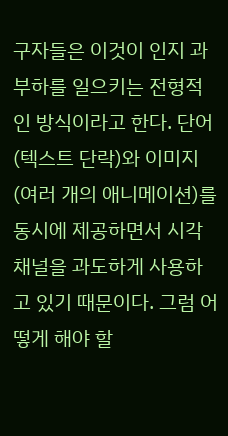구자들은 이것이 인지 과부하를 일으키는 전형적인 방식이라고 한다. 단어(텍스트 단락)와 이미지(여러 개의 애니메이션)를 동시에 제공하면서 시각 채널을 과도하게 사용하고 있기 때문이다. 그럼 어떻게 해야 할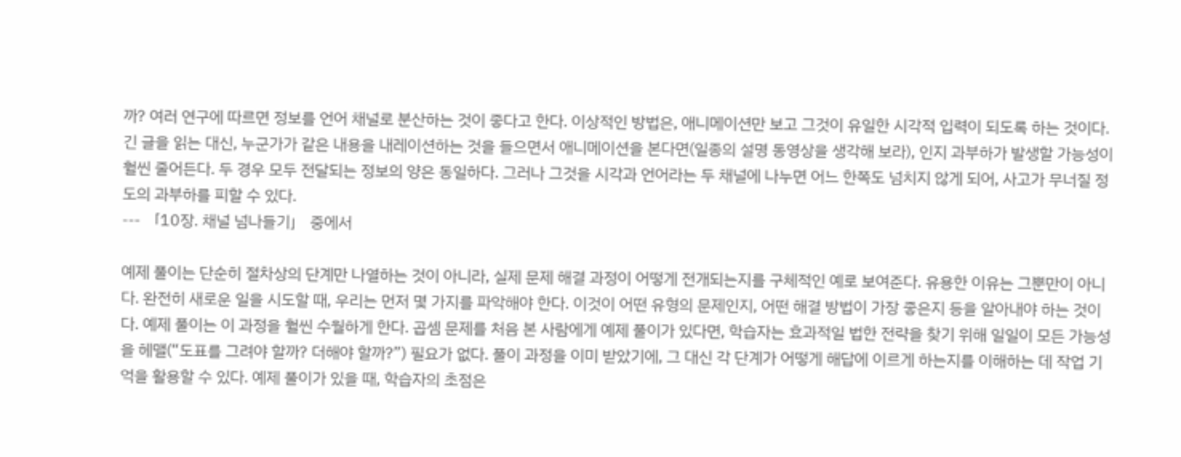까? 여러 연구에 따르면 정보를 언어 채널로 분산하는 것이 좋다고 한다. 이상적인 방법은, 애니메이션만 보고 그것이 유일한 시각적 입력이 되도록 하는 것이다. 긴 글을 읽는 대신, 누군가가 같은 내용을 내레이션하는 것을 들으면서 애니메이션을 본다면(일종의 설명 동영상을 생각해 보라), 인지 과부하가 발생할 가능성이 훨씬 줄어든다. 두 경우 모두 전달되는 정보의 양은 동일하다. 그러나 그것을 시각과 언어라는 두 채널에 나누면 어느 한쪽도 넘치지 않게 되어, 사고가 무너질 정도의 과부하를 피할 수 있다.
--- 「10장. 채널 넘나들기」 중에서

예제 풀이는 단순히 절차상의 단계만 나열하는 것이 아니라, 실제 문제 해결 과정이 어떻게 전개되는지를 구체적인 예로 보여준다. 유용한 이유는 그뿐만이 아니다. 완전히 새로운 일을 시도할 때, 우리는 먼저 몇 가지를 파악해야 한다. 이것이 어떤 유형의 문제인지, 어떤 해결 방법이 가장 좋은지 등을 알아내야 하는 것이다. 예제 풀이는 이 과정을 훨씬 수월하게 한다. 곱셈 문제를 처음 본 사람에게 예제 풀이가 있다면, 학습자는 효과적일 법한 전략을 찾기 위해 일일이 모든 가능성을 헤맬(“도표를 그려야 할까? 더해야 할까?”) 필요가 없다. 풀이 과정을 이미 받았기에, 그 대신 각 단계가 어떻게 해답에 이르게 하는지를 이해하는 데 작업 기억을 활용할 수 있다. 예제 풀이가 있을 때, 학습자의 초점은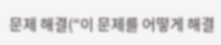문제 해결(“이 문제를 어떻게 해결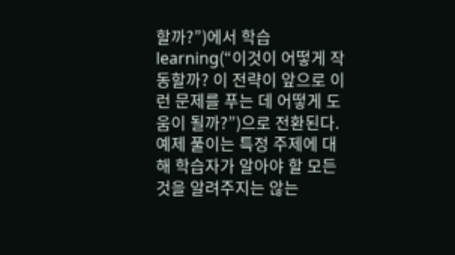할까?”)에서 학습learning(“이것이 어떻게 작동할까? 이 전략이 앞으로 이런 문제를 푸는 데 어떻게 도움이 될까?”)으로 전환된다. 예제 풀이는 특정 주제에 대해 학습자가 알아야 할 모든 것을 알려주지는 않는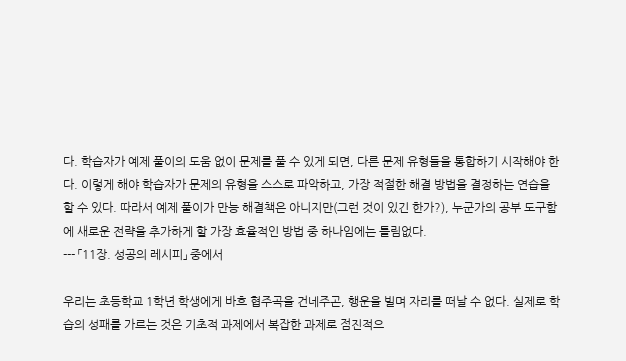다. 학습자가 예제 풀이의 도움 없이 문제를 풀 수 있게 되면, 다른 문제 유형들을 통합하기 시작해야 한다. 이렇게 해야 학습자가 문제의 유형을 스스로 파악하고, 가장 적절한 해결 방법을 결정하는 연습을 할 수 있다. 따라서 예제 풀이가 만능 해결책은 아니지만(그런 것이 있긴 한가?), 누군가의 공부 도구함에 새로운 전략을 추가하게 할 가장 효율적인 방법 중 하나임에는 틀림없다.
--- 「11장. 성공의 레시피」 중에서

우리는 초등학교 1학년 학생에게 바흐 협주곡을 건네주곤, 행운을 빌며 자리를 떠날 수 없다. 실제로 학습의 성패를 가르는 것은 기초적 과제에서 복잡한 과제로 점진적으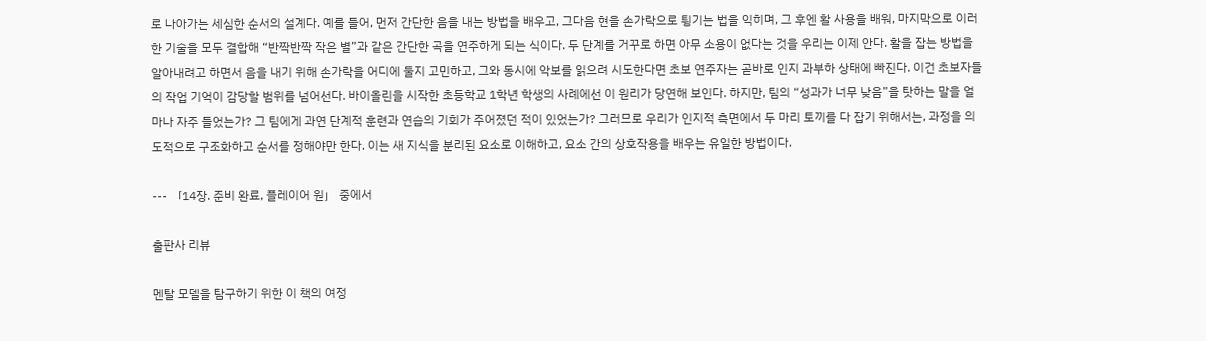로 나아가는 세심한 순서의 설계다. 예를 들어, 먼저 간단한 음을 내는 방법을 배우고, 그다음 현을 손가락으로 튕기는 법을 익히며, 그 후엔 활 사용을 배워, 마지막으로 이러한 기술을 모두 결합해 “반짝반짝 작은 별”과 같은 간단한 곡을 연주하게 되는 식이다. 두 단계를 거꾸로 하면 아무 소용이 없다는 것을 우리는 이제 안다. 활을 잡는 방법을 알아내려고 하면서 음을 내기 위해 손가락을 어디에 둘지 고민하고, 그와 동시에 악보를 읽으려 시도한다면 초보 연주자는 곧바로 인지 과부하 상태에 빠진다. 이건 초보자들의 작업 기억이 감당할 범위를 넘어선다. 바이올린을 시작한 초등학교 1학년 학생의 사례에선 이 원리가 당연해 보인다. 하지만, 팀의 “성과가 너무 낮음”을 탓하는 말을 얼마나 자주 들었는가? 그 팀에게 과연 단계적 훈련과 연습의 기회가 주어졌던 적이 있었는가? 그러므로 우리가 인지적 측면에서 두 마리 토끼를 다 잡기 위해서는, 과정을 의도적으로 구조화하고 순서를 정해야만 한다. 이는 새 지식을 분리된 요소로 이해하고, 요소 간의 상호작용을 배우는 유일한 방법이다.

--- 「14장. 준비 완료, 플레이어 원」 중에서

출판사 리뷰

멘탈 모델을 탐구하기 위한 이 책의 여정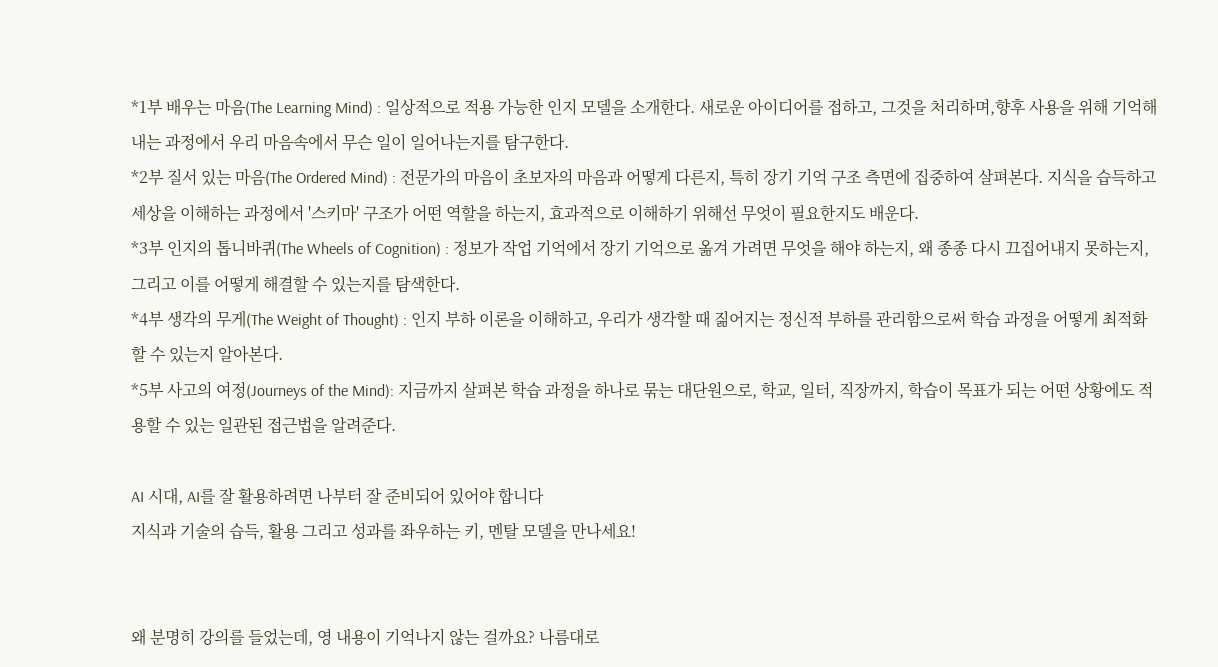*1부 배우는 마음(The Learning Mind) : 일상적으로 적용 가능한 인지 모델을 소개한다. 새로운 아이디어를 접하고, 그것을 처리하며,향후 사용을 위해 기억해내는 과정에서 우리 마음속에서 무슨 일이 일어나는지를 탐구한다.
*2부 질서 있는 마음(The Ordered Mind) : 전문가의 마음이 초보자의 마음과 어떻게 다른지, 특히 장기 기억 구조 측면에 집중하여 살펴본다. 지식을 습득하고 세상을 이해하는 과정에서 '스키마' 구조가 어떤 역할을 하는지, 효과적으로 이해하기 위해선 무엇이 필요한지도 배운다.
*3부 인지의 톱니바퀴(The Wheels of Cognition) : 정보가 작업 기억에서 장기 기억으로 옮겨 가려면 무엇을 해야 하는지, 왜 종종 다시 끄집어내지 못하는지, 그리고 이를 어떻게 해결할 수 있는지를 탐색한다.
*4부 생각의 무게(The Weight of Thought) : 인지 부하 이론을 이해하고, 우리가 생각할 때 짊어지는 정신적 부하를 관리함으로써 학습 과정을 어떻게 최적화할 수 있는지 알아본다.
*5부 사고의 여정(Journeys of the Mind): 지금까지 살펴본 학습 과정을 하나로 묶는 대단원으로, 학교, 일터, 직장까지, 학습이 목표가 되는 어떤 상황에도 적용할 수 있는 일관된 접근법을 알려준다.

AI 시대, AI를 잘 활용하려면 나부터 잘 준비되어 있어야 합니다
지식과 기술의 습득, 활용 그리고 성과를 좌우하는 키, 멘탈 모델을 만나세요!


왜 분명히 강의를 들었는데, 영 내용이 기억나지 않는 걸까요? 나름대로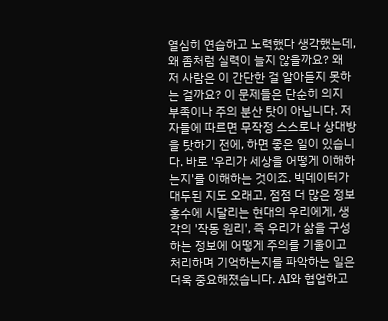열심히 연습하고 노력했다 생각했는데, 왜 좀처럼 실력이 늘지 않을까요? 왜 저 사람은 이 간단한 걸 알아듣지 못하는 걸까요? 이 문제들은 단순히 의지 부족이나 주의 분산 탓이 아닙니다. 저자들에 따르면 무작정 스스로나 상대방을 탓하기 전에, 하면 좋은 일이 있습니다. 바로 '우리가 세상을 어떻게 이해하는지'를 이해하는 것이죠. 빅데이터가 대두된 지도 오래고, 점점 더 많은 정보 홍수에 시달리는 현대의 우리에게, 생각의 '작동 원리', 즉 우리가 삶을 구성하는 정보에 어떻게 주의를 기울이고 처리하며 기억하는지를 파악하는 일은 더욱 중요해졌습니다. AI와 협업하고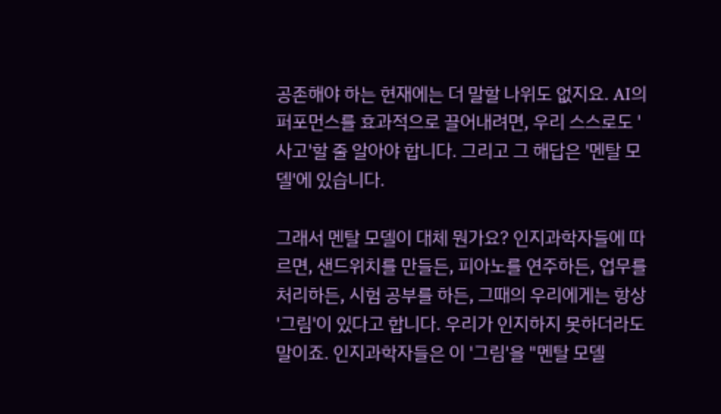공존해야 하는 현재에는 더 말할 나위도 없지요. AI의 퍼포먼스를 효과적으로 끌어내려면, 우리 스스로도 '사고'할 줄 알아야 합니다. 그리고 그 해답은 '멘탈 모델'에 있습니다.

그래서 멘탈 모델이 대체 뭔가요? 인지과학자들에 따르면, 샌드위치를 만들든, 피아노를 연주하든, 업무를 처리하든, 시험 공부를 하든, 그때의 우리에게는 항상 '그림'이 있다고 합니다. 우리가 인지하지 못하더라도 말이죠. 인지과학자들은 이 '그림'을 "멘탈 모델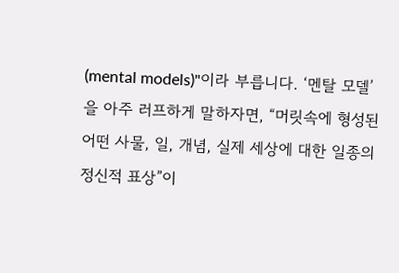(mental models)"이라 부릅니다. ‘멘탈 모델’을 아주 러프하게 말하자면, “머릿속에 형성된 어떤 사물, 일, 개념, 실제 세상에 대한 일종의 정신적 표상”이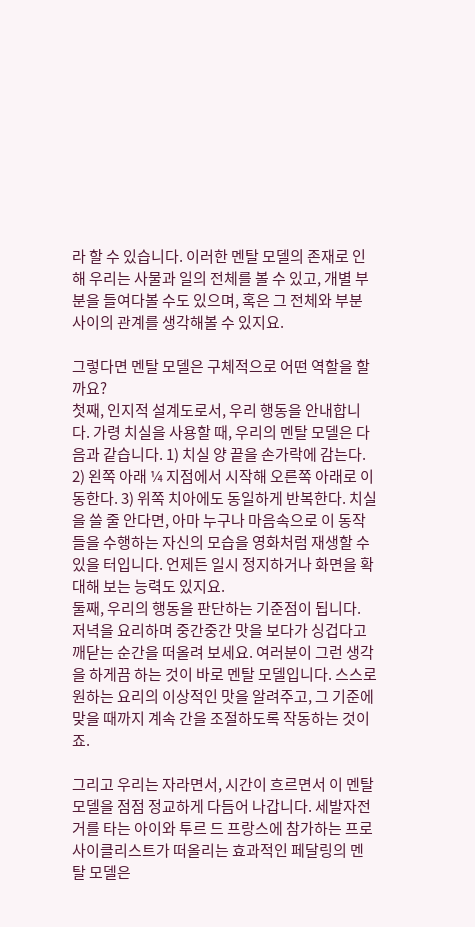라 할 수 있습니다. 이러한 멘탈 모델의 존재로 인해 우리는 사물과 일의 전체를 볼 수 있고, 개별 부분을 들여다볼 수도 있으며, 혹은 그 전체와 부분 사이의 관계를 생각해볼 수 있지요.

그렇다면 멘탈 모델은 구체적으로 어떤 역할을 할까요?
첫째, 인지적 설계도로서, 우리 행동을 안내합니다. 가령 치실을 사용할 때, 우리의 멘탈 모델은 다음과 같습니다. 1) 치실 양 끝을 손가락에 감는다. 2) 왼쪽 아래 ¼ 지점에서 시작해 오른쪽 아래로 이동한다. 3) 위쪽 치아에도 동일하게 반복한다. 치실을 쓸 줄 안다면, 아마 누구나 마음속으로 이 동작들을 수행하는 자신의 모습을 영화처럼 재생할 수 있을 터입니다. 언제든 일시 정지하거나 화면을 확대해 보는 능력도 있지요.
둘째, 우리의 행동을 판단하는 기준점이 됩니다. 저녁을 요리하며 중간중간 맛을 보다가 싱겁다고 깨닫는 순간을 떠올려 보세요. 여러분이 그런 생각을 하게끔 하는 것이 바로 멘탈 모델입니다. 스스로 원하는 요리의 이상적인 맛을 알려주고, 그 기준에 맞을 때까지 계속 간을 조절하도록 작동하는 것이죠.

그리고 우리는 자라면서, 시간이 흐르면서 이 멘탈 모델을 점점 정교하게 다듬어 나갑니다. 세발자전거를 타는 아이와 투르 드 프랑스에 참가하는 프로 사이클리스트가 떠올리는 효과적인 페달링의 멘탈 모델은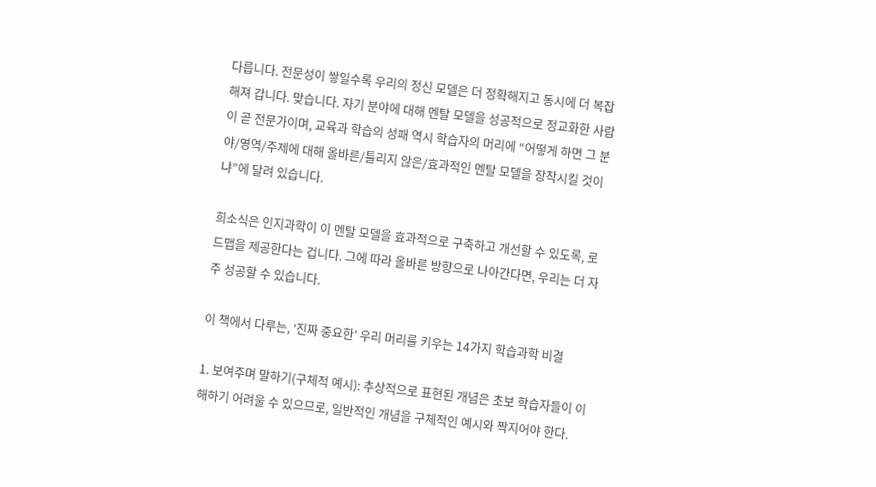다릅니다. 전문성이 쌓일수록 우리의 정신 모델은 더 정확해지고 동시에 더 복잡해져 갑니다. 맞습니다. 자기 분야에 대해 멘탈 모델을 성공적으로 정교화한 사람이 곧 전문가이며, 교육과 학습의 성패 역시 학습자의 머리에 “어떻게 하면 그 분야/영역/주제에 대해 올바른/틀리지 않은/효과적인 멘탈 모델을 장착시킬 것이냐”에 달려 있습니다.

희소식은 인지과학이 이 멘탈 모델을 효과적으로 구축하고 개선할 수 있도록, 로드맵을 제공한다는 겁니다. 그에 따라 올바른 방향으로 나아간다면, 우리는 더 자주 성공할 수 있습니다.

이 책에서 다루는, ‘진짜 중요한’ 우리 머리를 키우는 14가지 학습과학 비결

1. 보여주며 말하기(구체적 예시): 추상적으로 표현된 개념은 초보 학습자들이 이해하기 어려울 수 있으므로, 일반적인 개념을 구체적인 예시와 짝지어야 한다.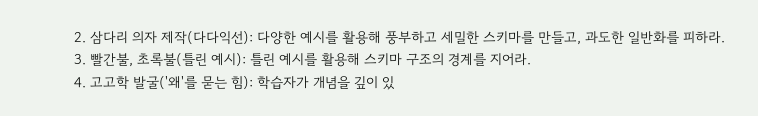2. 삼다리 의자 제작(다다익선): 다양한 예시를 활용해 풍부하고 세밀한 스키마를 만들고, 과도한 일반화를 피하라.
3. 빨간불, 초록불(틀린 예시): 틀린 예시를 활용해 스키마 구조의 경계를 지어라.
4. 고고학 발굴('왜'를 묻는 힘): 학습자가 개념을 깊이 있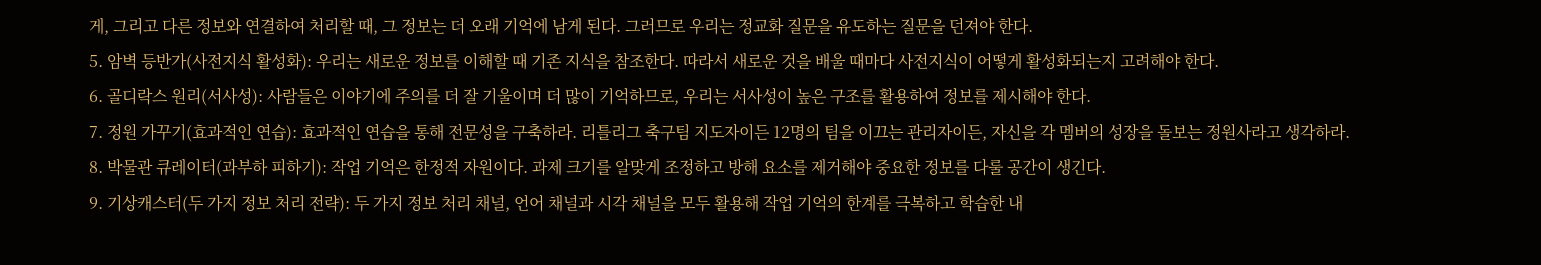게, 그리고 다른 정보와 연결하여 처리할 때, 그 정보는 더 오래 기억에 남게 된다. 그러므로 우리는 정교화 질문을 유도하는 질문을 던져야 한다.
5. 암벽 등반가(사전지식 활성화): 우리는 새로운 정보를 이해할 때 기존 지식을 참조한다. 따라서 새로운 것을 배울 때마다 사전지식이 어떻게 활성화되는지 고려해야 한다.
6. 골디락스 원리(서사성): 사람들은 이야기에 주의를 더 잘 기울이며 더 많이 기억하므로, 우리는 서사성이 높은 구조를 활용하여 정보를 제시해야 한다.
7. 정원 가꾸기(효과적인 연습): 효과적인 연습을 통해 전문성을 구축하라. 리틀리그 축구팀 지도자이든 12명의 팀을 이끄는 관리자이든, 자신을 각 멤버의 성장을 돌보는 정원사라고 생각하라.
8. 박물관 큐레이터(과부하 피하기): 작업 기억은 한정적 자원이다. 과제 크기를 알맞게 조정하고 방해 요소를 제거해야 중요한 정보를 다룰 공간이 생긴다.
9. 기상캐스터(두 가지 정보 처리 전략): 두 가지 정보 처리 채널, 언어 채널과 시각 채널을 모두 활용해 작업 기억의 한계를 극복하고 학습한 내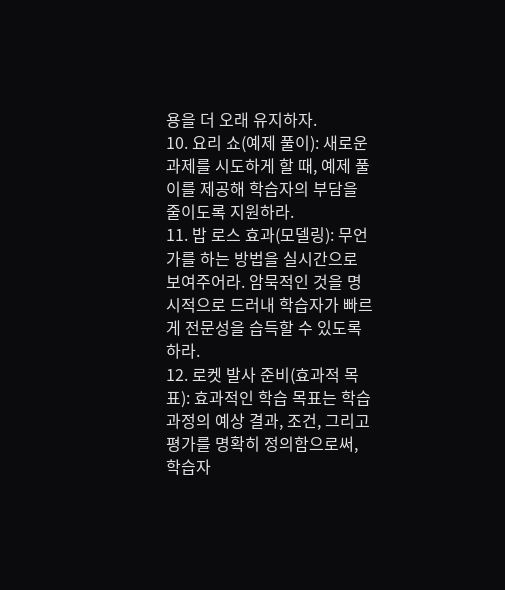용을 더 오래 유지하자.
10. 요리 쇼(예제 풀이): 새로운 과제를 시도하게 할 때, 예제 풀이를 제공해 학습자의 부담을 줄이도록 지원하라.
11. 밥 로스 효과(모델링): 무언가를 하는 방법을 실시간으로 보여주어라. 암묵적인 것을 명시적으로 드러내 학습자가 빠르게 전문성을 습득할 수 있도록 하라.
12. 로켓 발사 준비(효과적 목표): 효과적인 학습 목표는 학습 과정의 예상 결과, 조건, 그리고 평가를 명확히 정의함으로써, 학습자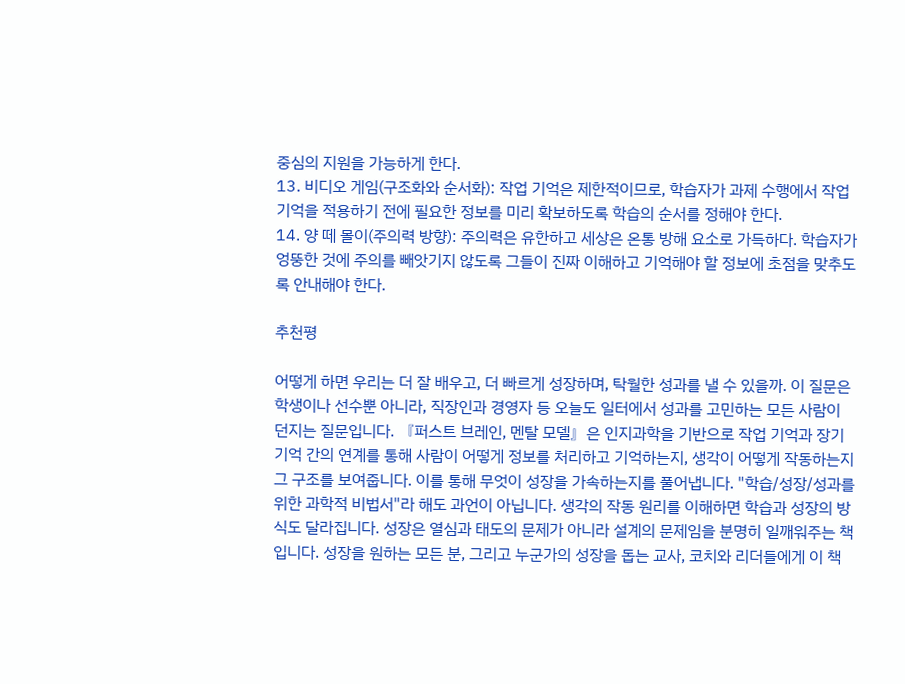중심의 지원을 가능하게 한다.
13. 비디오 게임(구조화와 순서화): 작업 기억은 제한적이므로, 학습자가 과제 수행에서 작업 기억을 적용하기 전에 필요한 정보를 미리 확보하도록 학습의 순서를 정해야 한다.
14. 양 떼 몰이(주의력 방향): 주의력은 유한하고 세상은 온통 방해 요소로 가득하다. 학습자가 엉뚱한 것에 주의를 빼앗기지 않도록 그들이 진짜 이해하고 기억해야 할 정보에 초점을 맞추도록 안내해야 한다.

추천평

어떻게 하면 우리는 더 잘 배우고, 더 빠르게 성장하며, 탁월한 성과를 낼 수 있을까. 이 질문은 학생이나 선수뿐 아니라, 직장인과 경영자 등 오늘도 일터에서 성과를 고민하는 모든 사람이 던지는 질문입니다. 『퍼스트 브레인, 멘탈 모델』은 인지과학을 기반으로 작업 기억과 장기 기억 간의 연계를 통해 사람이 어떻게 정보를 처리하고 기억하는지, 생각이 어떻게 작동하는지 그 구조를 보여줍니다. 이를 통해 무엇이 성장을 가속하는지를 풀어냅니다. "학습/성장/성과를 위한 과학적 비법서"라 해도 과언이 아닙니다. 생각의 작동 원리를 이해하면 학습과 성장의 방식도 달라집니다. 성장은 열심과 태도의 문제가 아니라 설계의 문제임을 분명히 일깨워주는 책입니다. 성장을 원하는 모든 분, 그리고 누군가의 성장을 돕는 교사, 코치와 리더들에게 이 책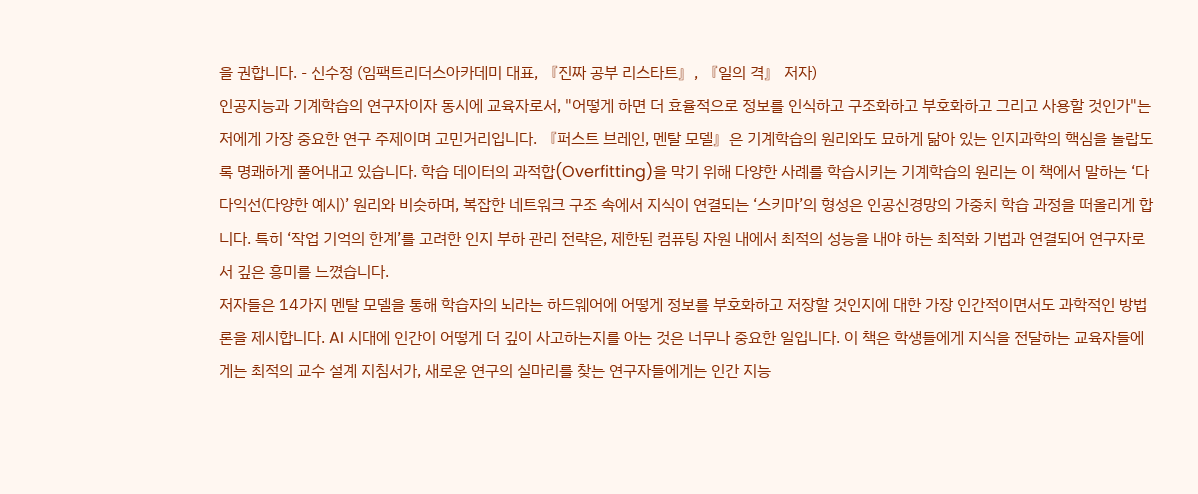을 권합니다. - 신수정 (임팩트리더스아카데미 대표, 『진짜 공부 리스타트』, 『일의 격』 저자)
인공지능과 기계학습의 연구자이자 동시에 교육자로서, "어떻게 하면 더 효율적으로 정보를 인식하고 구조화하고 부호화하고 그리고 사용할 것인가"는 저에게 가장 중요한 연구 주제이며 고민거리입니다. 『퍼스트 브레인, 멘탈 모델』은 기계학습의 원리와도 묘하게 닮아 있는 인지과학의 핵심을 놀랍도록 명쾌하게 풀어내고 있습니다. 학습 데이터의 과적합(Overfitting)을 막기 위해 다양한 사례를 학습시키는 기계학습의 원리는 이 책에서 말하는 ‘다다익선(다양한 예시)’ 원리와 비슷하며, 복잡한 네트워크 구조 속에서 지식이 연결되는 ‘스키마’의 형성은 인공신경망의 가중치 학습 과정을 떠올리게 합니다. 특히 ‘작업 기억의 한계’를 고려한 인지 부하 관리 전략은, 제한된 컴퓨팅 자원 내에서 최적의 성능을 내야 하는 최적화 기법과 연결되어 연구자로서 깊은 흥미를 느꼈습니다.
저자들은 14가지 멘탈 모델을 통해 학습자의 뇌라는 하드웨어에 어떻게 정보를 부호화하고 저장할 것인지에 대한 가장 인간적이면서도 과학적인 방법론을 제시합니다. AI 시대에 인간이 어떻게 더 깊이 사고하는지를 아는 것은 너무나 중요한 일입니다. 이 책은 학생들에게 지식을 전달하는 교육자들에게는 최적의 교수 설계 지침서가, 새로운 연구의 실마리를 찾는 연구자들에게는 인간 지능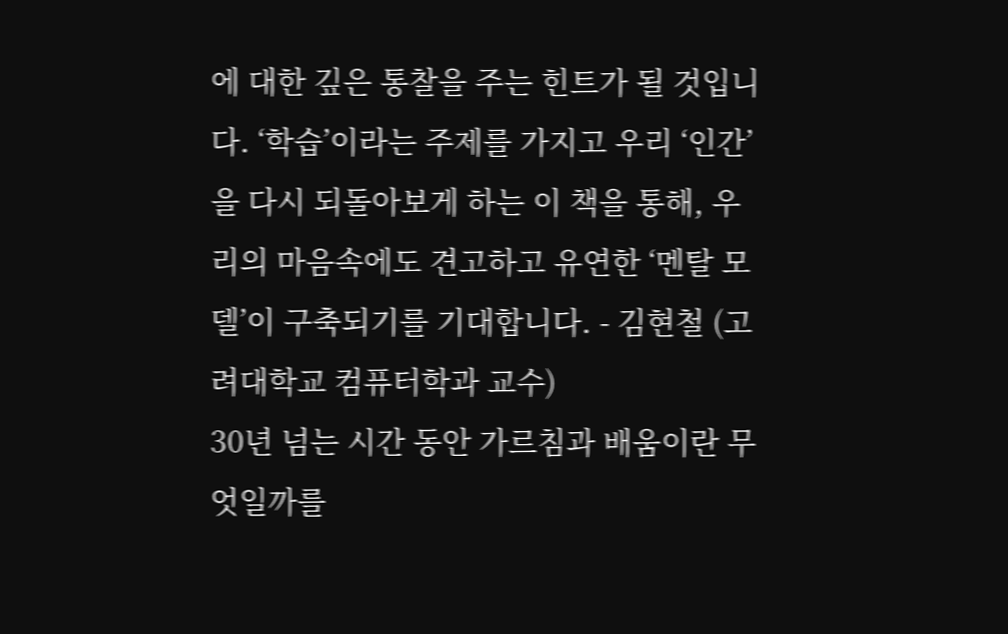에 대한 깊은 통찰을 주는 힌트가 될 것입니다. ‘학습’이라는 주제를 가지고 우리 ‘인간’을 다시 되돌아보게 하는 이 책을 통해, 우리의 마음속에도 견고하고 유연한 ‘멘탈 모델’이 구축되기를 기대합니다. - 김현철 (고려대학교 컴퓨터학과 교수)
30년 넘는 시간 동안 가르침과 배움이란 무엇일까를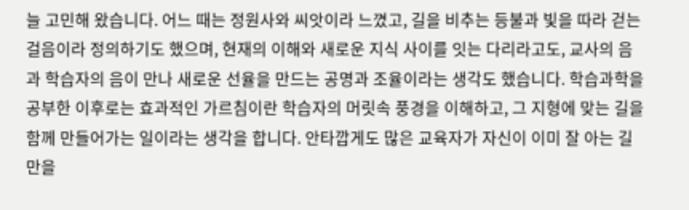늘 고민해 왔습니다. 어느 때는 정원사와 씨앗이라 느꼈고, 길을 비추는 등불과 빛을 따라 걷는 걸음이라 정의하기도 했으며, 현재의 이해와 새로운 지식 사이를 잇는 다리라고도, 교사의 음과 학습자의 음이 만나 새로운 선율을 만드는 공명과 조율이라는 생각도 했습니다. 학습과학을 공부한 이후로는 효과적인 가르침이란 학습자의 머릿속 풍경을 이해하고, 그 지형에 맞는 길을 함께 만들어가는 일이라는 생각을 합니다. 안타깝게도 많은 교육자가 자신이 이미 잘 아는 길만을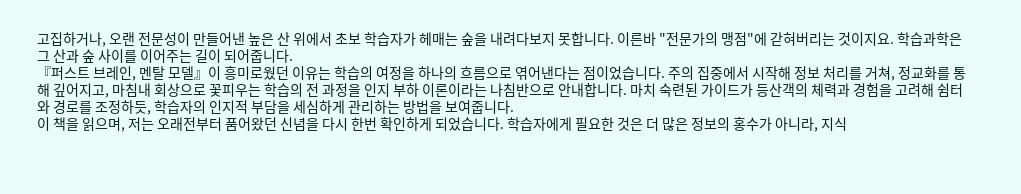고집하거나, 오랜 전문성이 만들어낸 높은 산 위에서 초보 학습자가 헤매는 숲을 내려다보지 못합니다. 이른바 "전문가의 맹점"에 갇혀버리는 것이지요. 학습과학은 그 산과 숲 사이를 이어주는 길이 되어줍니다.
『퍼스트 브레인, 멘탈 모델』이 흥미로웠던 이유는 학습의 여정을 하나의 흐름으로 엮어낸다는 점이었습니다. 주의 집중에서 시작해 정보 처리를 거쳐, 정교화를 통해 깊어지고, 마침내 회상으로 꽃피우는 학습의 전 과정을 인지 부하 이론이라는 나침반으로 안내합니다. 마치 숙련된 가이드가 등산객의 체력과 경험을 고려해 쉼터와 경로를 조정하듯, 학습자의 인지적 부담을 세심하게 관리하는 방법을 보여줍니다.
이 책을 읽으며, 저는 오래전부터 품어왔던 신념을 다시 한번 확인하게 되었습니다. 학습자에게 필요한 것은 더 많은 정보의 홍수가 아니라, 지식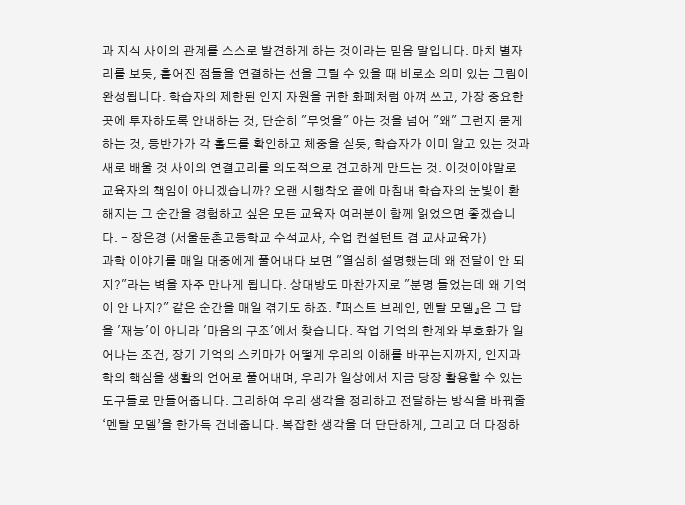과 지식 사이의 관계를 스스로 발견하게 하는 것이라는 믿음 말입니다. 마치 별자리를 보듯, 흩어진 점들을 연결하는 선을 그릴 수 있을 때 비로소 의미 있는 그림이 완성됩니다. 학습자의 제한된 인지 자원을 귀한 화폐처럼 아껴 쓰고, 가장 중요한 곳에 투자하도록 안내하는 것, 단순히 "무엇을" 아는 것을 넘어 "왜" 그런지 묻게 하는 것, 등반가가 각 홀드를 확인하고 체중을 싣듯, 학습자가 이미 알고 있는 것과 새로 배울 것 사이의 연결고리를 의도적으로 견고하게 만드는 것. 이것이야말로 교육자의 책임이 아니겠습니까? 오랜 시행착오 끝에 마침내 학습자의 눈빛이 환해지는 그 순간을 경험하고 싶은 모든 교육자 여러분이 함께 읽었으면 좋겠습니다. - 장은경 (서울둔촌고등학교 수석교사, 수업 컨설턴트 겸 교사교육가)
과학 이야기를 매일 대중에게 풀어내다 보면 "열심히 설명했는데 왜 전달이 안 되지?"라는 벽을 자주 만나게 됩니다. 상대방도 마찬가지로 "분명 들었는데 왜 기억이 안 나지?" 같은 순간을 매일 겪기도 하죠. 『퍼스트 브레인, 멘탈 모델』은 그 답을 '재능'이 아니라 '마음의 구조'에서 찾습니다. 작업 기억의 한계와 부호화가 일어나는 조건, 장기 기억의 스키마가 어떻게 우리의 이해를 바꾸는지까지, 인지과학의 핵심을 생활의 언어로 풀어내며, 우리가 일상에서 지금 당장 활용할 수 있는 도구들로 만들어줍니다. 그리하여 우리 생각을 정리하고 전달하는 방식을 바꿔줄 ‘멘탈 모델’을 한가득 건네줍니다. 복잡한 생각을 더 단단하게, 그리고 더 다정하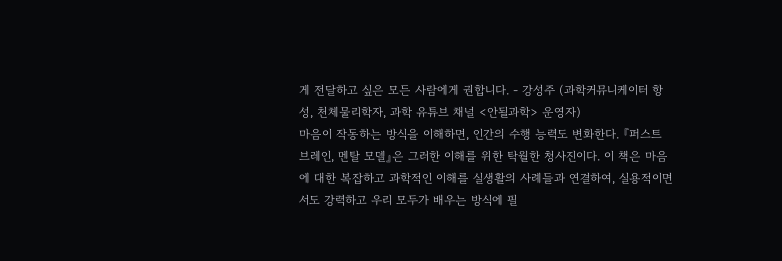게 전달하고 싶은 모든 사람에게 권합니다. - 강성주 (과학커뮤니케이터 항성, 천체물리학자, 과학 유튜브 채널 <안될과학> 운영자)
마음이 작동하는 방식을 이해하면, 인간의 수행 능력도 변화한다. 『퍼스트 브레인, 멘탈 모델』은 그러한 이해를 위한 탁월한 청사진이다. 이 책은 마음에 대한 복잡하고 과학적인 이해를 실생활의 사례들과 연결하여, 실용적이면서도 강력하고 우리 모두가 배우는 방식에 필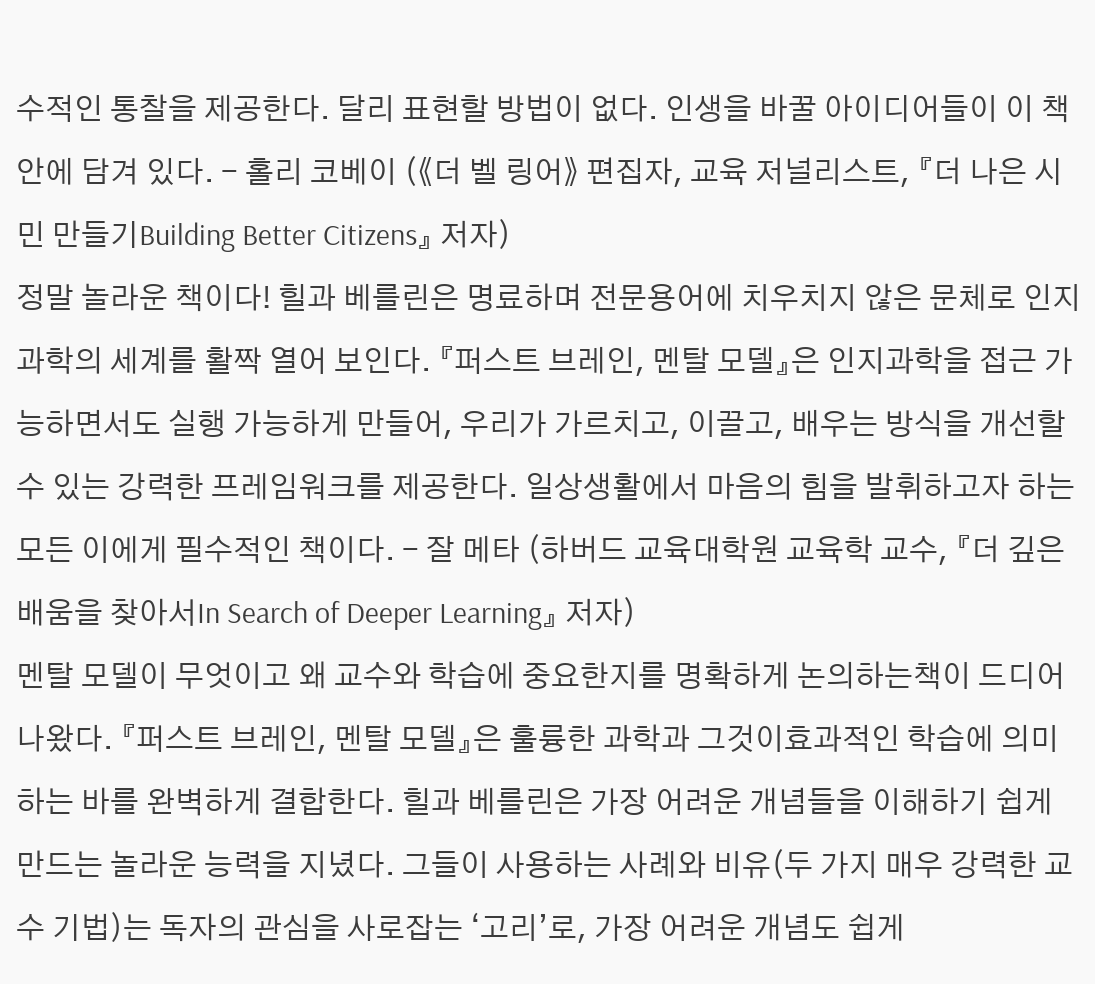수적인 통찰을 제공한다. 달리 표현할 방법이 없다. 인생을 바꿀 아이디어들이 이 책 안에 담겨 있다. - 홀리 코베이 (《더 벨 링어》 편집자, 교육 저널리스트, 『더 나은 시민 만들기Building Better Citizens』 저자)
정말 놀라운 책이다! 힐과 베를린은 명료하며 전문용어에 치우치지 않은 문체로 인지과학의 세계를 활짝 열어 보인다. 『퍼스트 브레인, 멘탈 모델』은 인지과학을 접근 가능하면서도 실행 가능하게 만들어, 우리가 가르치고, 이끌고, 배우는 방식을 개선할 수 있는 강력한 프레임워크를 제공한다. 일상생활에서 마음의 힘을 발휘하고자 하는 모든 이에게 필수적인 책이다. - 잘 메타 (하버드 교육대학원 교육학 교수, 『더 깊은 배움을 찾아서In Search of Deeper Learning』 저자)
멘탈 모델이 무엇이고 왜 교수와 학습에 중요한지를 명확하게 논의하는책이 드디어 나왔다. 『퍼스트 브레인, 멘탈 모델』은 훌륭한 과학과 그것이효과적인 학습에 의미하는 바를 완벽하게 결합한다. 힐과 베를린은 가장 어려운 개념들을 이해하기 쉽게 만드는 놀라운 능력을 지녔다. 그들이 사용하는 사례와 비유(두 가지 매우 강력한 교수 기법)는 독자의 관심을 사로잡는 ‘고리’로, 가장 어려운 개념도 쉽게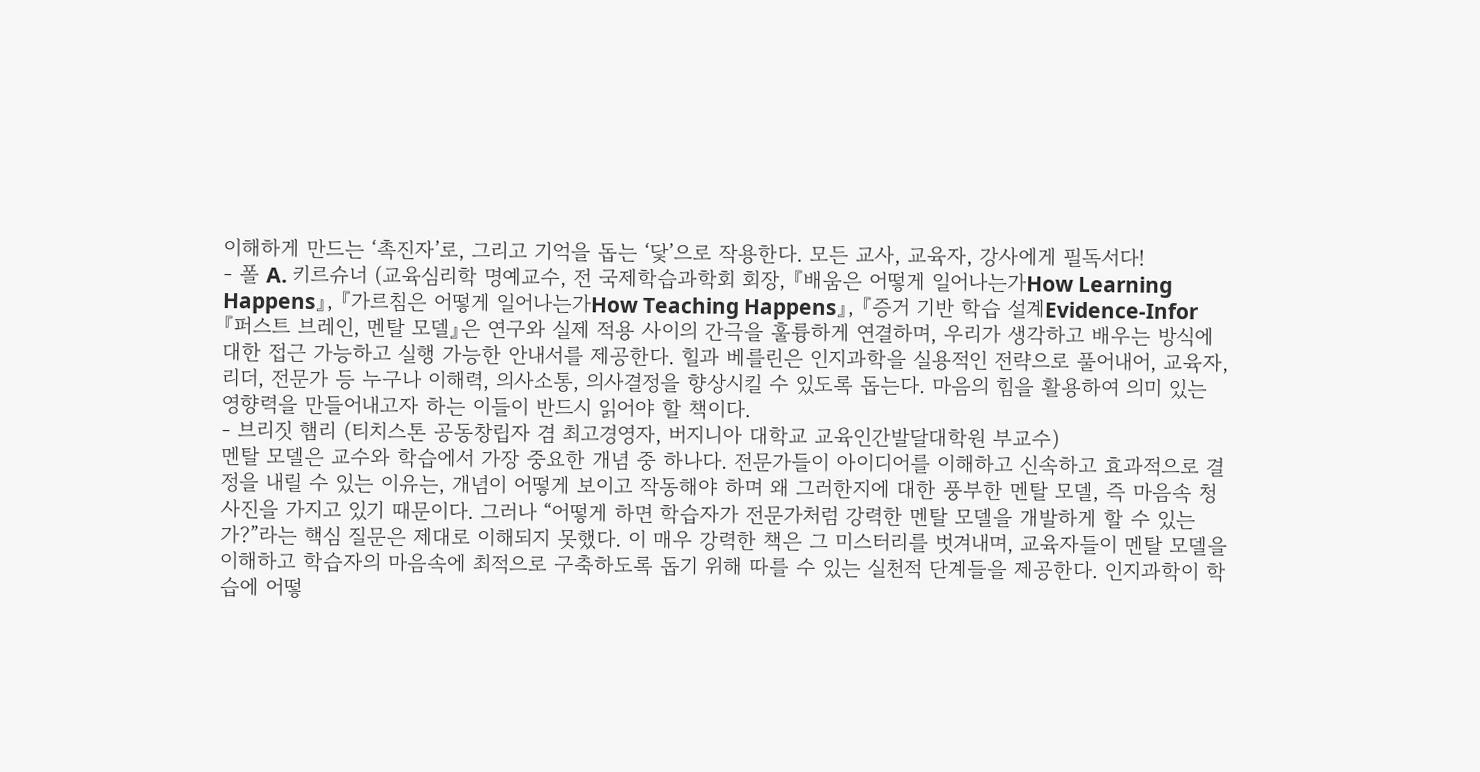이해하게 만드는 ‘촉진자’로, 그리고 기억을 돕는 ‘닻’으로 작용한다. 모든 교사, 교육자, 강사에게 필독서다!
- 폴 A. 키르슈너 (교육심리학 명예교수, 전 국제학습과학회 회장, 『배움은 어떻게 일어나는가How Learning Happens』, 『가르침은 어떻게 일어나는가How Teaching Happens』, 『증거 기반 학습 설계Evidence-Infor
『퍼스트 브레인, 멘탈 모델』은 연구와 실제 적용 사이의 간극을 훌륭하게 연결하며, 우리가 생각하고 배우는 방식에 대한 접근 가능하고 실행 가능한 안내서를 제공한다. 힐과 베를린은 인지과학을 실용적인 전략으로 풀어내어, 교육자, 리더, 전문가 등 누구나 이해력, 의사소통, 의사결정을 향상시킬 수 있도록 돕는다. 마음의 힘을 활용하여 의미 있는 영향력을 만들어내고자 하는 이들이 반드시 읽어야 할 책이다.
- 브리짓 햄리 (티치스톤 공동창립자 겸 최고경영자, 버지니아 대학교 교육인간발달대학원 부교수)
멘탈 모델은 교수와 학습에서 가장 중요한 개념 중 하나다. 전문가들이 아이디어를 이해하고 신속하고 효과적으로 결정을 내릴 수 있는 이유는, 개념이 어떻게 보이고 작동해야 하며 왜 그러한지에 대한 풍부한 멘탈 모델, 즉 마음속 청사진을 가지고 있기 때문이다. 그러나 “어떻게 하면 학습자가 전문가처럼 강력한 멘탈 모델을 개발하게 할 수 있는가?”라는 핵심 질문은 제대로 이해되지 못했다. 이 매우 강력한 책은 그 미스터리를 벗겨내며, 교육자들이 멘탈 모델을 이해하고 학습자의 마음속에 최적으로 구축하도록 돕기 위해 따를 수 있는 실천적 단계들을 제공한다. 인지과학이 학습에 어떻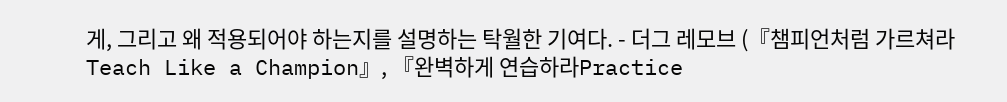게, 그리고 왜 적용되어야 하는지를 설명하는 탁월한 기여다. - 더그 레모브 (『챔피언처럼 가르쳐라Teach Like a Champion』, 『완벽하게 연습하라Practice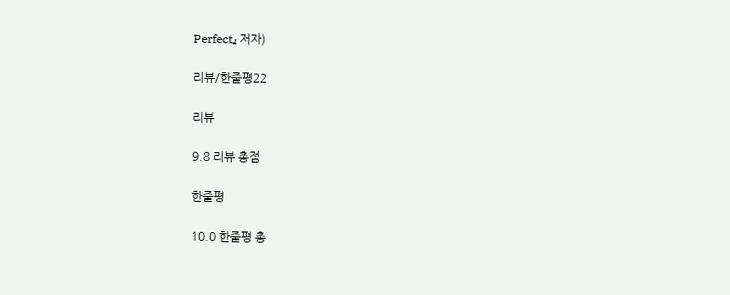Perfect』 저자)

리뷰/한줄평22

리뷰

9.8 리뷰 총점

한줄평

10.0 한줄평 총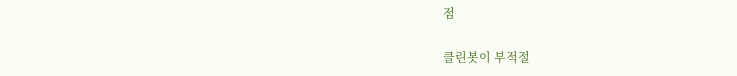점

클린봇이 부적절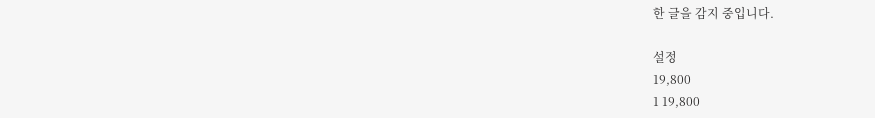한 글을 감지 중입니다.

설정
19,800
1 19,800